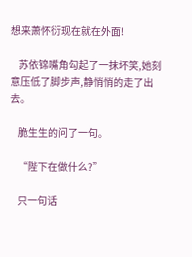想来萧怀衍现在就在外面!

    苏依锦嘴角勾起了一抹坏笑,她刻意压低了脚步声,静悄悄的走了出去。

    脆生生的问了一句。

    “陛下在做什么?”

    只一句话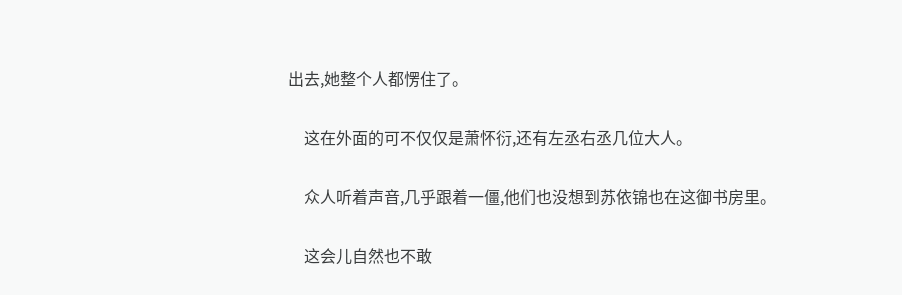出去,她整个人都愣住了。

    这在外面的可不仅仅是萧怀衍,还有左丞右丞几位大人。

    众人听着声音,几乎跟着一僵,他们也没想到苏依锦也在这御书房里。

    这会儿自然也不敢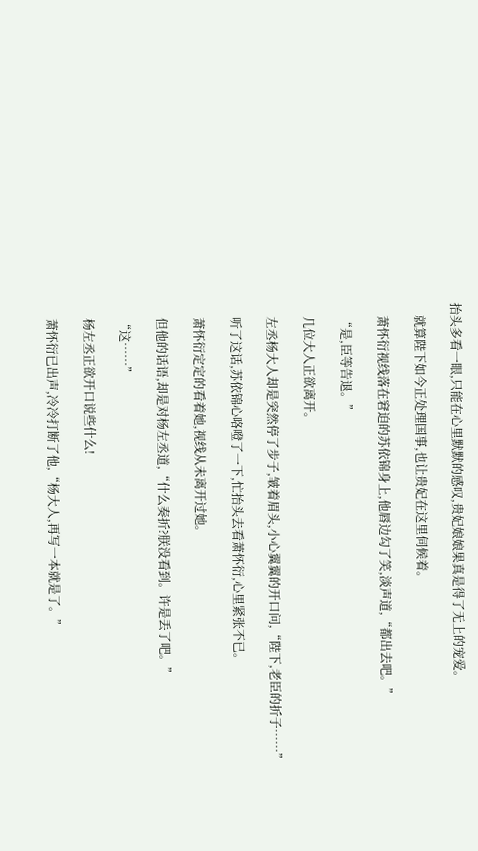抬头多看一眼,只能在心里默默的感叹,贵妃娘娘果真是得了无上的宠爱。

    就算陛下如今正处理国事,也让贵妃在这里伺候着。

    萧怀衍视线落在窘迫的苏依锦身上,他唇边勾了笑,淡声道,“都出去吧。”

    “是,臣等告退。”

    几位大人正欲离开。

    左丞杨大人却是突然停了步子,皱着眉头,小心翼翼的开口问,“陛下,老臣的折子……”

    听了这话,苏依锦心咯噔了一下,忙抬头去看萧怀衍,心里紧张不已。

    萧怀衍定定的看着她,视线从未离开过她。

    但他的话语,却是对杨左丞道,“什么奏折?朕没看到。许是丢了吧。”

    “这……”

    杨左丞正欲开口说些什么!

    萧怀衍已出声,冷冷打断了他,“杨大人,再写一本就是了。”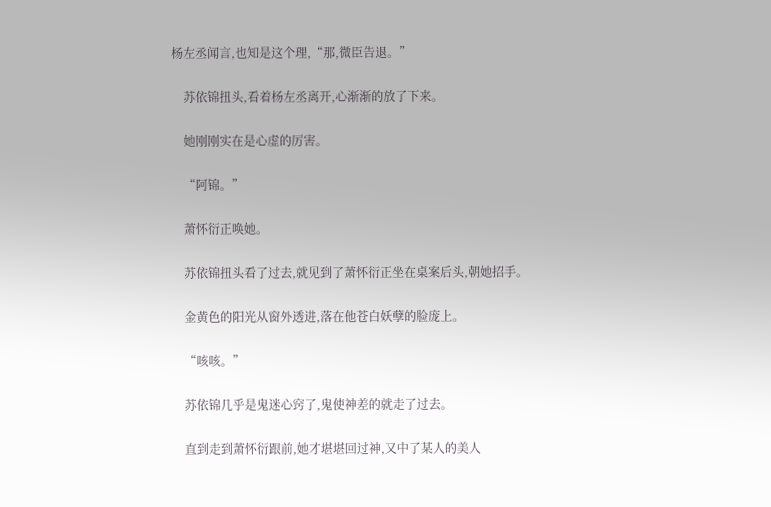杨左丞闻言,也知是这个理,“那,微臣告退。”

    苏依锦扭头,看着杨左丞离开,心渐渐的放了下来。

    她刚刚实在是心虚的厉害。

    “阿锦。”

    萧怀衍正唤她。

    苏依锦扭头看了过去,就见到了萧怀衍正坐在桌案后头,朝她招手。

    金黄色的阳光从窗外透进,落在他苍白妖孽的脸庞上。

    “咳咳。”

    苏依锦几乎是鬼迷心窍了,鬼使神差的就走了过去。

    直到走到萧怀衍跟前,她才堪堪回过神,又中了某人的美人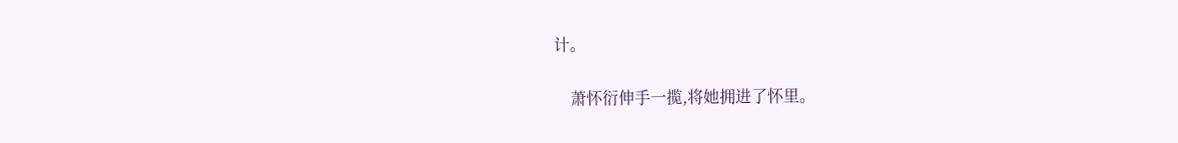计。

    萧怀衍伸手一揽,将她拥进了怀里。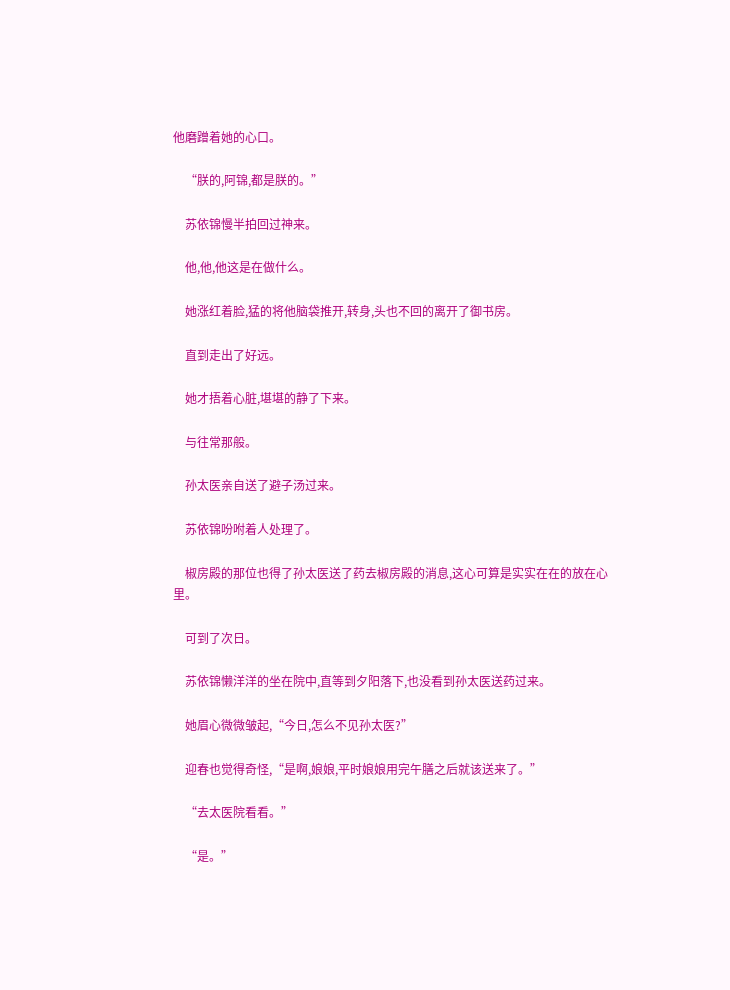他磨蹭着她的心口。

    “朕的,阿锦,都是朕的。”

    苏依锦慢半拍回过神来。

    他,他,他这是在做什么。

    她涨红着脸,猛的将他脑袋推开,转身,头也不回的离开了御书房。

    直到走出了好远。

    她才捂着心脏,堪堪的静了下来。

    与往常那般。

    孙太医亲自送了避子汤过来。

    苏依锦吩咐着人处理了。

    椒房殿的那位也得了孙太医送了药去椒房殿的消息,这心可算是实实在在的放在心里。

    可到了次日。

    苏依锦懒洋洋的坐在院中,直等到夕阳落下,也没看到孙太医送药过来。

    她眉心微微皱起,“今日,怎么不见孙太医?”

    迎春也觉得奇怪,“是啊,娘娘,平时娘娘用完午膳之后就该送来了。”

    “去太医院看看。”

    “是。”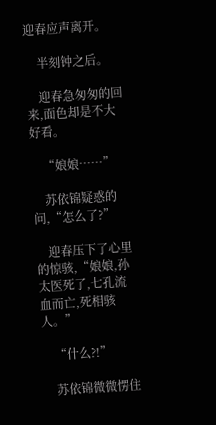迎春应声离开。

    半刻钟之后。

    迎春急匆匆的回来,面色却是不大好看。

    “娘娘……”

    苏依锦疑惑的问,“怎么了?”

    迎春压下了心里的惊骇,“娘娘,孙太医死了,七孔流血而亡,死相骇人。”

    “什么?!”

    苏依锦微微愣住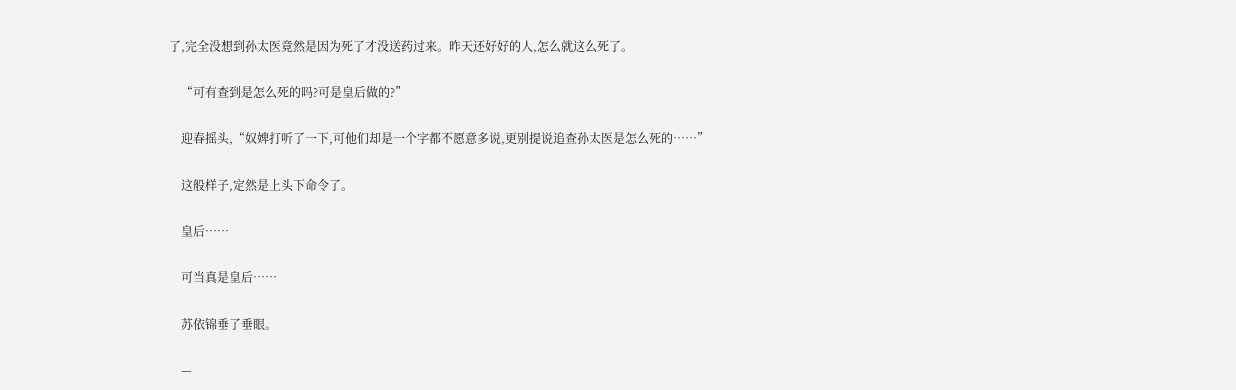了,完全没想到孙太医竟然是因为死了才没送药过来。昨天还好好的人,怎么就这么死了。

    “可有查到是怎么死的吗?可是皇后做的?”

    迎春摇头,“奴婢打听了一下,可他们却是一个字都不愿意多说,更别提说追查孙太医是怎么死的……”

    这般样子,定然是上头下命令了。

    皇后……

    可当真是皇后……

    苏依锦垂了垂眼。

    —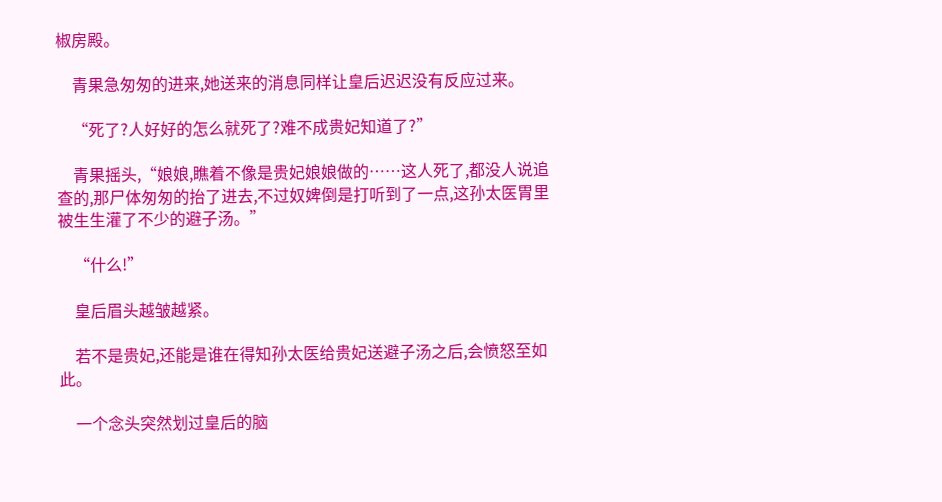椒房殿。

    青果急匆匆的进来,她送来的消息同样让皇后迟迟没有反应过来。

    “死了?人好好的怎么就死了?难不成贵妃知道了?”

    青果摇头,“娘娘,瞧着不像是贵妃娘娘做的……这人死了,都没人说追查的,那尸体匆匆的抬了进去,不过奴婢倒是打听到了一点,这孙太医胃里被生生灌了不少的避子汤。”

    “什么!”

    皇后眉头越皱越紧。

    若不是贵妃,还能是谁在得知孙太医给贵妃送避子汤之后,会愤怒至如此。

    一个念头突然划过皇后的脑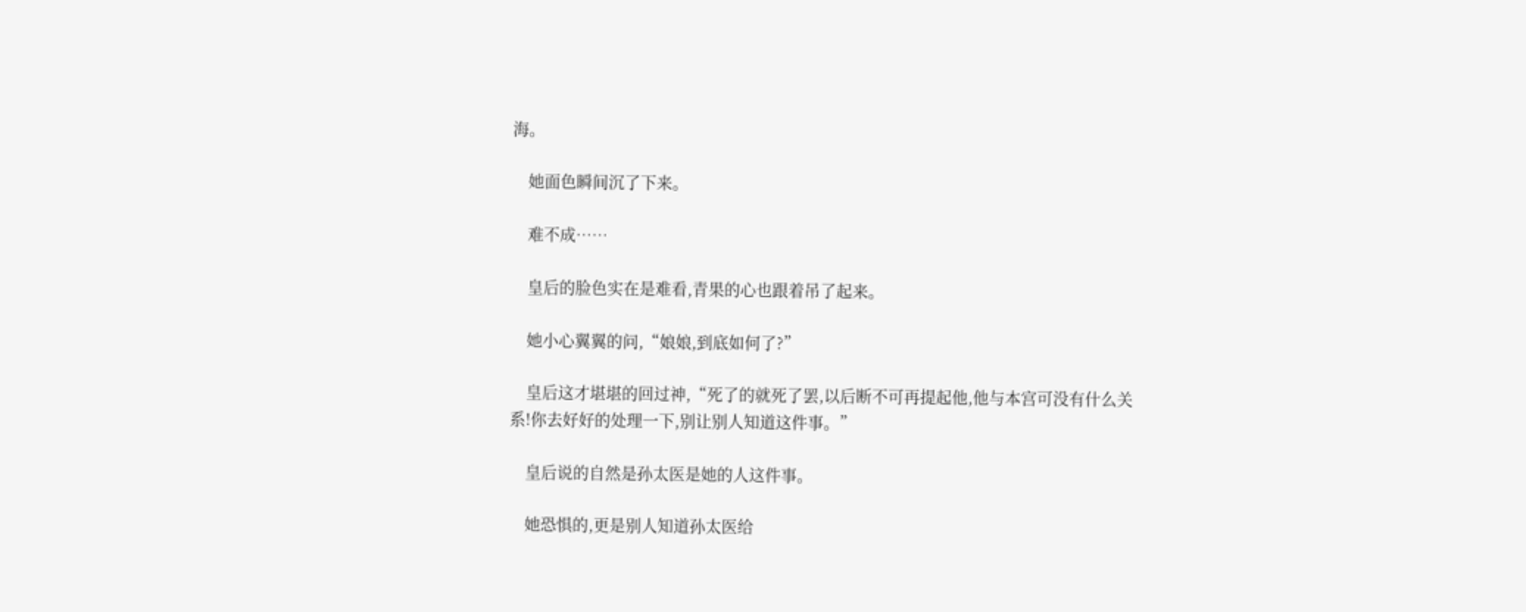海。

    她面色瞬间沉了下来。

    难不成……

    皇后的脸色实在是难看,青果的心也跟着吊了起来。

    她小心翼翼的问,“娘娘,到底如何了?”

    皇后这才堪堪的回过神,“死了的就死了罢,以后断不可再提起他,他与本宫可没有什么关系!你去好好的处理一下,别让别人知道这件事。”

    皇后说的自然是孙太医是她的人这件事。

    她恐惧的,更是别人知道孙太医给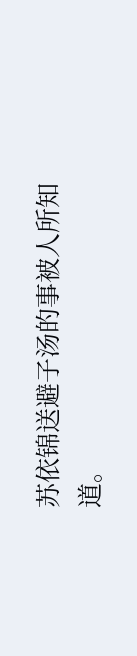苏依锦送避子汤的事被人所知道。